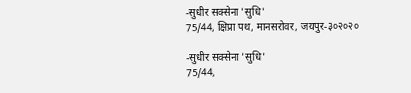-सुधीर सक्सेना 'सुधि'
75/44, क्षिप्रा पथ, मानसरोवर, जयपुर-३०२०२०

-सुधीर सक्सेना 'सुधि'
75/44,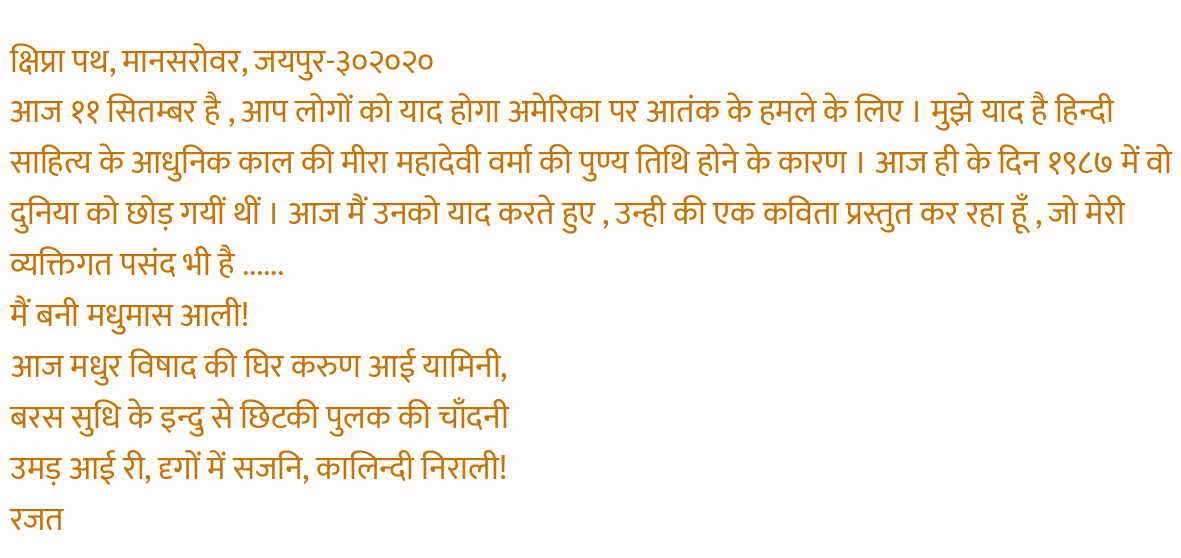क्षिप्रा पथ, मानसरोवर, जयपुर-३०२०२०
आज ११ सितम्बर है , आप लोगों को याद होगा अमेरिका पर आतंक के हमले के लिए । मुझे याद है हिन्दी साहित्य के आधुनिक काल की मीरा महादेवी वर्मा की पुण्य तिथि होने के कारण । आज ही के दिन १९८७ में वो दुनिया को छोड़ गयीं थीं । आज मैं उनको याद करते हुए , उन्ही की एक कविता प्रस्तुत कर रहा हूँ , जो मेरी व्यक्तिगत पसंद भी है ......
मैं बनी मधुमास आली!
आज मधुर विषाद की घिर करुण आई यामिनी,
बरस सुधि के इन्दु से छिटकी पुलक की चाँदनी
उमड़ आई री, दृगों में सजनि, कालिन्दी निराली!
रजत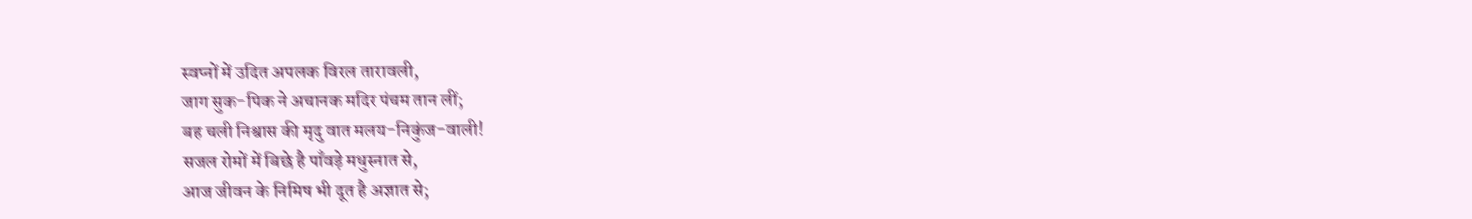स्वप्नों में उदित अपलक विरल तारावली,
जाग सुक-पिक ने अचानक मदिर पंचम तान लीं;
बह चली निश्वास की मृदु वात मलय-निकुंज-वाली!
सजल रोमों में बिछे है पाँवड़े मधुस्नात से,
आज जीवन के निमिष भी दूत है अज्ञात से;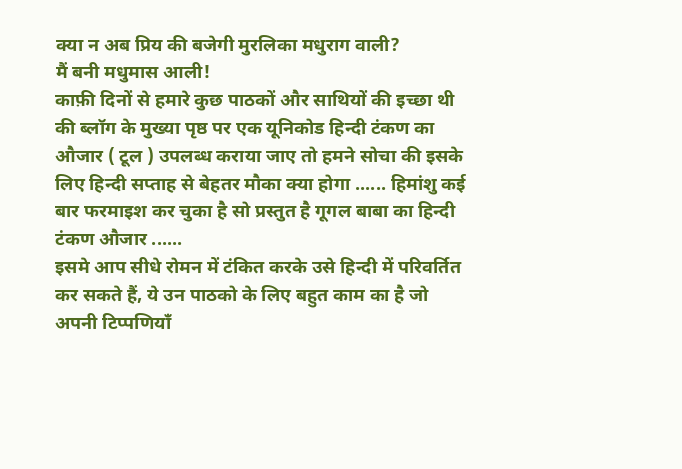क्या न अब प्रिय की बजेगी मुरलिका मधुराग वाली?
मैं बनी मधुमास आली!
काफ़ी दिनों से हमारे कुछ पाठकों और साथियों की इच्छा थी की ब्लॉग के मुख्या पृष्ठ पर एक यूनिकोड हिन्दी टंकण का औजार ( टूल ) उपलब्ध कराया जाए तो हमने सोचा की इसके लिए हिन्दी सप्ताह से बेहतर मौका क्या होगा ...... हिमांशु कई बार फरमाइश कर चुका है सो प्रस्तुत है गूगल बाबा का हिन्दी टंकण औजार ......
इसमे आप सीधे रोमन में टंकित करके उसे हिन्दी में परिवर्तित कर सकते हैं, ये उन पाठको के लिए बहुत काम का है जो अपनी टिप्पणियाँ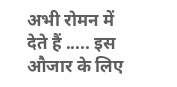अभी रोमन में देते हैं ..... इस औजार के लिए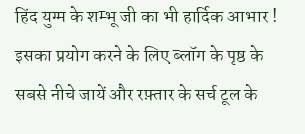हिंद युग्म के शम्भू जी का भी हार्दिक आभार !
इसका प्रयोग करने के लिए ब्लॉग के पृष्ठ के सबसे नीचे जायें और रफ़्तार के सर्च टूल के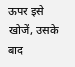ऊपर इसे खोजें, उसके बाद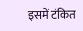इसमें टंकित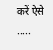करें ऐसे .....